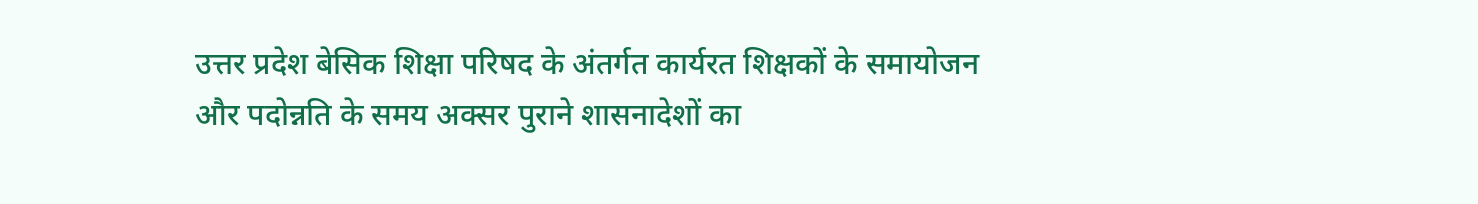उत्तर प्रदेश बेसिक शिक्षा परिषद के अंतर्गत कार्यरत शिक्षकों के समायोजन और पदोन्नति के समय अक्सर पुराने शासनादेशों का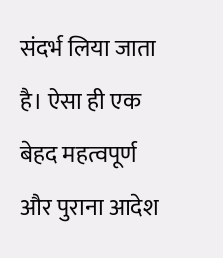संदर्भ लिया जाता है। ऐसा ही एक बेहद महत्वपूर्ण और पुराना आदेश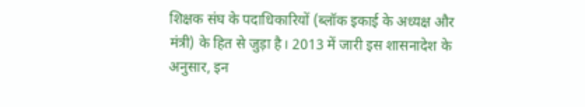शिक्षक संघ के पदाधिकारियों (ब्लॉक इकाई के अध्यक्ष और मंत्री) के हित से जुड़ा है। 2013 में जारी इस शासनादेश के अनुसार, इन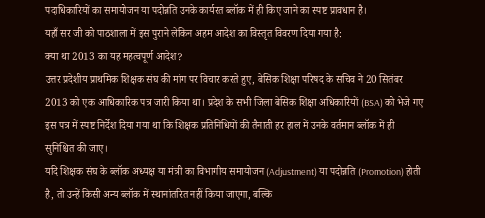पदाधिकारियों का समायोजन या पदोन्नति उनके कार्यरत ब्लॉक में ही किए जाने का स्पष्ट प्रावधान है।
यहाँ सर जी को पाठशाला में इस पुराने लेकिन अहम आदेश का विस्तृत विवरण दिया गया है:
क्या था 2013 का यह महत्वपूर्ण आदेश?
उत्तर प्रदेशीय प्राथमिक शिक्षक संघ की मांग पर विचार करते हुए, बेसिक शिक्षा परिषद के सचिव ने 20 सितंबर 2013 को एक आधिकारिक पत्र जारी किया था। प्रदेश के सभी जिला बेसिक शिक्षा अधिकारियों (BSA) को भेजे गए इस पत्र में स्पष्ट निर्देश दिया गया था कि शिक्षक प्रतिनिधियों की तैनाती हर हाल में उनके वर्तमान ब्लॉक में ही सुनिश्चित की जाए।
यदि शिक्षक संघ के ब्लॉक अध्यक्ष या मंत्री का विभागीय समायोजन (Adjustment) या पदोन्नति (Promotion) होती है, तो उन्हें किसी अन्य ब्लॉक में स्थानांतरित नहीं किया जाएगा, बल्कि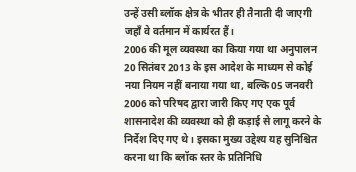उन्हें उसी ब्लॉक क्षेत्र के भीतर ही तैनाती दी जाएगी जहाँ वे वर्तमान में कार्यरत हैं।
2006 की मूल व्यवस्था का किया गया था अनुपालन
20 सितंबर 2013 के इस आदेश के माध्यम से कोई नया नियम नहीं बनाया गया था, बल्कि 05 जनवरी 2006 को परिषद द्वारा जारी किए गए एक पूर्व शासनादेश की व्यवस्था को ही कड़ाई से लागू करने के निर्देश दिए गए थे। इसका मुख्य उद्देश्य यह सुनिश्चित करना था कि ब्लॉक स्तर के प्रतिनिधि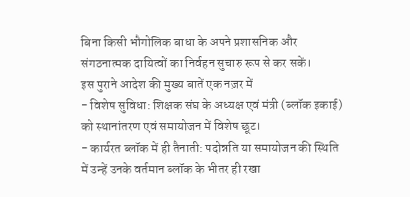बिना किसी भौगोलिक बाधा के अपने प्रशासनिक और संगठनात्मक दायित्वों का निर्वहन सुचारु रूप से कर सकें।
इस पुराने आदेश की मुख्य बातें एक नज़र में
- विशेष सुविधा: शिक्षक संघ के अध्यक्ष एवं मंत्री (ब्लॉक इकाई) को स्थानांतरण एवं समायोजन में विशेष छूट।
- कार्यरत ब्लॉक में ही तैनाती: पदोन्नति या समायोजन की स्थिति में उन्हें उनके वर्तमान ब्लॉक के भीतर ही रखा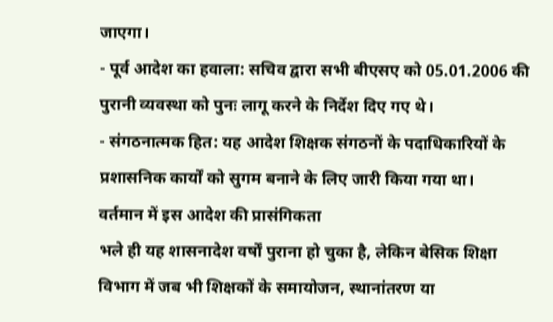जाएगा।
- पूर्व आदेश का हवाला: सचिव द्वारा सभी बीएसए को 05.01.2006 की पुरानी व्यवस्था को पुनः लागू करने के निर्देश दिए गए थे।
- संगठनात्मक हित: यह आदेश शिक्षक संगठनों के पदाधिकारियों के प्रशासनिक कार्यों को सुगम बनाने के लिए जारी किया गया था।
वर्तमान में इस आदेश की प्रासंगिकता
भले ही यह शासनादेश वर्षों पुराना हो चुका है, लेकिन बेसिक शिक्षा विभाग में जब भी शिक्षकों के समायोजन, स्थानांतरण या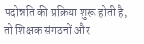पदोन्नति की प्रक्रिया शुरू होती है, तो शिक्षक संगठनों और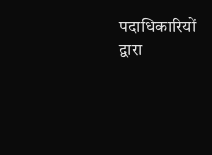पदाधिकारियों द्वारा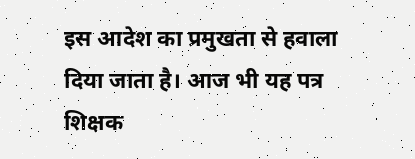इस आदेश का प्रमुखता से हवाला दिया जाता है। आज भी यह पत्र शिक्षक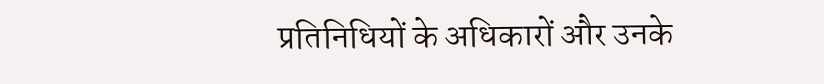प्रतिनिधियों के अधिकारों और उनके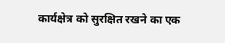कार्यक्षेत्र को सुरक्षित रखने का एक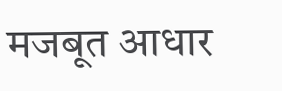मजबूत आधार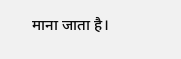माना जाता है।